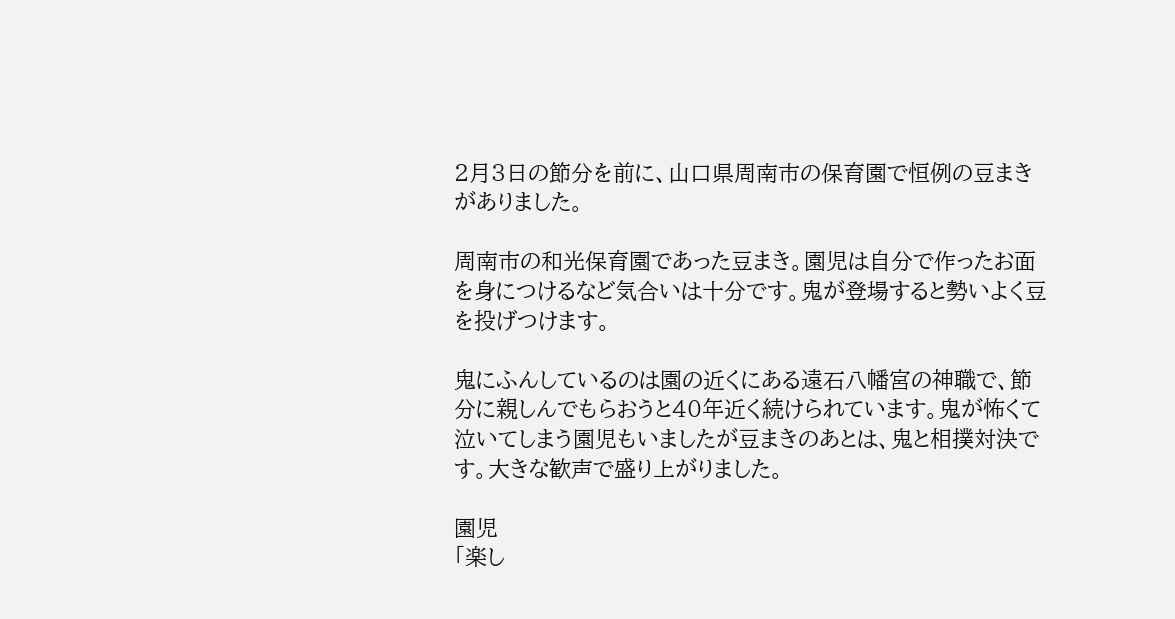2月3日の節分を前に、山口県周南市の保育園で恒例の豆まきがありました。

周南市の和光保育園であった豆まき。園児は自分で作ったお面を身につけるなど気合いは十分です。鬼が登場すると勢いよく豆を投げつけます。

鬼にふんしているのは園の近くにある遠石八幡宮の神職で、節分に親しんでもらおうと40年近く続けられています。鬼が怖くて泣いてしまう園児もいましたが豆まきのあとは、鬼と相撲対決です。大きな歓声で盛り上がりました。

園児
「楽し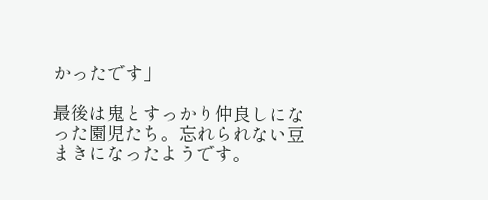かったです」

最後は鬼とすっかり仲良しになった園児たち。忘れられない豆まきになったようです。